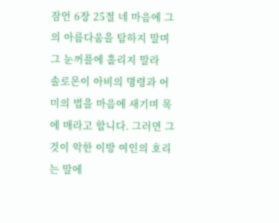잠언 6장 25절 네 마음에 그의 아름다움을 탐하지 말며 그 눈꺼플에 홀리지 말라
솔로몬이 아비의 명령과 어미의 법을 마음에 새기며 목에 매라고 합니다. 그러면 그것이 악한 이방 여인의 호리는 말에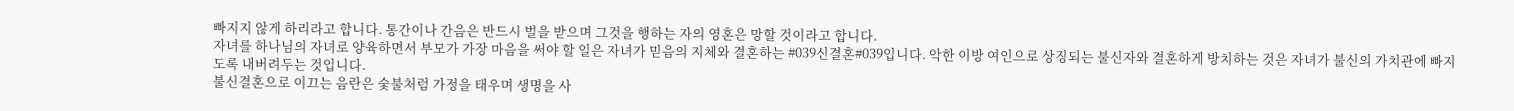빠지지 않게 하리라고 합니다. 통간이나 간음은 반드시 벌을 받으며 그것을 행하는 자의 영혼은 망할 것이라고 합니다.
자녀를 하나님의 자녀로 양육하면서 부모가 가장 마음을 써야 할 일은 자녀가 믿음의 지체와 결혼하는 #039신결혼#039입니다. 악한 이방 여인으로 상징되는 불신자와 결혼하게 방치하는 것은 자녀가 불신의 가치관에 빠지도록 내버려두는 것입니다.
불신결혼으로 이끄는 음란은 숯불처럼 가정을 태우며 생명을 사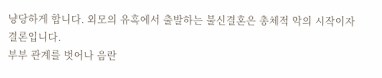냥당하게 합니다. 외모의 유혹에서 출발하는 불신결혼은 총체적 악의 시작이자 결론입니다.
부부 관계를 벗어나 음란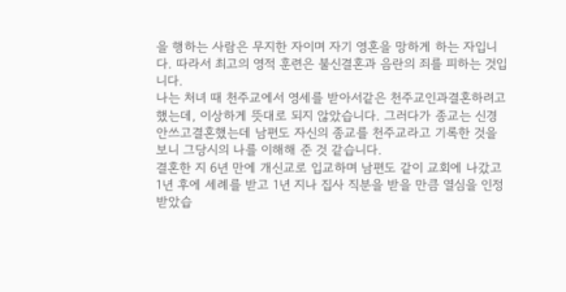을 행하는 사람은 무지한 자이며 자기 영혼을 망하게 하는 자입니다. 따라서 최고의 영적 훈련은 불신결혼과 음란의 죄를 피하는 것입니다.
나는 처녀 때 천주교에서 영세를 받아서같은 천주교인과결혼하려고 했는데, 이상하게 뜻대로 되지 않았습니다. 그러다가 종교는 신경 안쓰고결혼했는데 남편도 자신의 종교를 천주교라고 기록한 것을 보니 그당시의 나를 이해해 준 것 같습니다.
결혼한 지 6년 만에 개신교로 입교하며 남편도 같이 교회에 나갔고 1년 후에 세례를 받고 1년 지나 집사 직분을 받을 만큼 열심을 인정받았습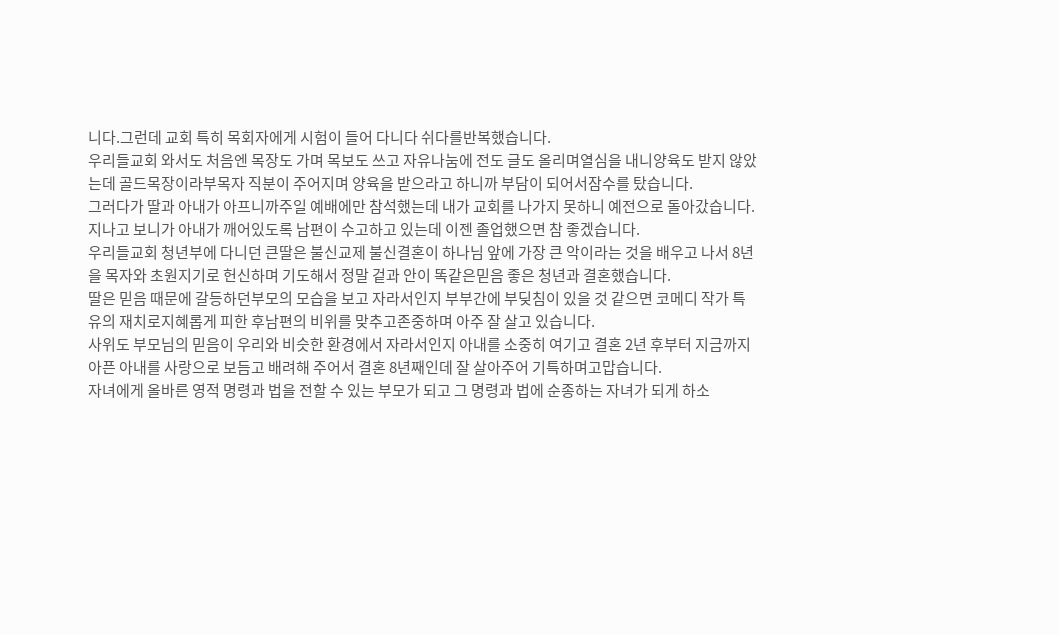니다.그런데 교회 특히 목회자에게 시험이 들어 다니다 쉬다를반복했습니다.
우리들교회 와서도 처음엔 목장도 가며 목보도 쓰고 자유나눔에 전도 글도 올리며열심을 내니양육도 받지 않았는데 골드목장이라부목자 직분이 주어지며 양육을 받으라고 하니까 부담이 되어서잠수를 탔습니다.
그러다가 딸과 아내가 아프니까주일 예배에만 참석했는데 내가 교회를 나가지 못하니 예전으로 돌아갔습니다. 지나고 보니가 아내가 깨어있도록 남편이 수고하고 있는데 이젠 졸업했으면 참 좋겠습니다.
우리들교회 청년부에 다니던 큰딸은 불신교제 불신결혼이 하나님 앞에 가장 큰 악이라는 것을 배우고 나서 8년을 목자와 초원지기로 헌신하며 기도해서 정말 겉과 안이 똑같은믿음 좋은 청년과 결혼했습니다.
딸은 믿음 때문에 갈등하던부모의 모습을 보고 자라서인지 부부간에 부딪침이 있을 것 같으면 코메디 작가 특유의 재치로지혜롭게 피한 후남편의 비위를 맞추고존중하며 아주 잘 살고 있습니다.
사위도 부모님의 믿음이 우리와 비슷한 환경에서 자라서인지 아내를 소중히 여기고 결혼 2년 후부터 지금까지아픈 아내를 사랑으로 보듬고 배려해 주어서 결혼 8년째인데 잘 살아주어 기특하며고맙습니다.
자녀에게 올바른 영적 명령과 법을 전할 수 있는 부모가 되고 그 명령과 법에 순종하는 자녀가 되게 하소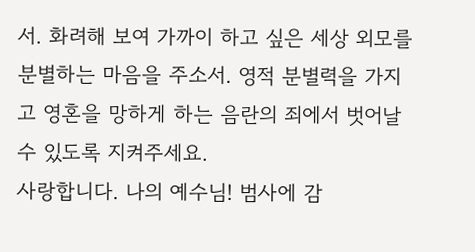서. 화려해 보여 가까이 하고 싶은 세상 외모를 분별하는 마음을 주소서. 영적 분별력을 가지고 영혼을 망하게 하는 음란의 죄에서 벗어날 수 있도록 지켜주세요.
사랑합니다. 나의 예수님! 범사에 감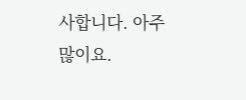사합니다. 아주 많이요.